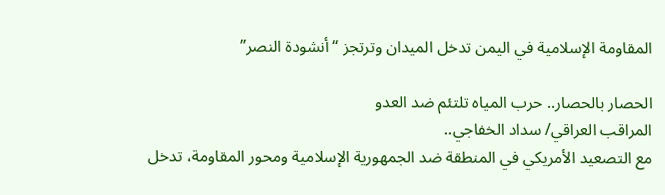المقاومة الإسلامية في اليمن تدخل الميدان وترتجز “أنشودة النصر”

الحصار بالحصار.. حرب المياه تلتئم ضد العدو
المراقب العراقي/ سداد الخفاجي..
مع التصعيد الأمريكي في المنطقة ضد الجمهورية الإسلامية ومحور المقاومة، تدخل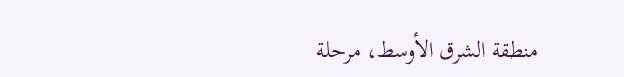منطقة الشرق الأوسط، مرحلة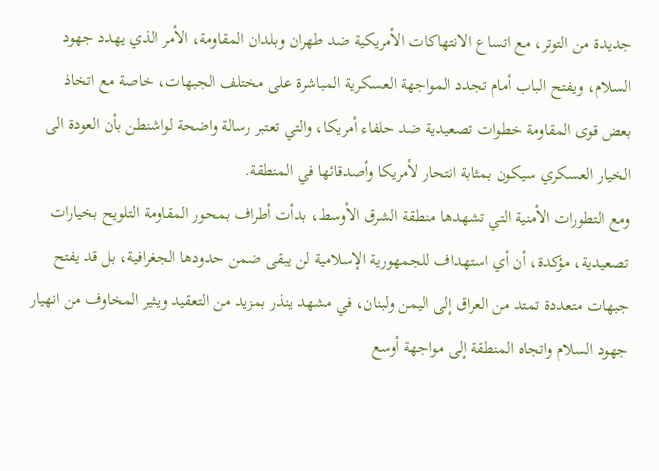جديدة من التوتر، مع اتساع الانتهاكات الأمريكية ضد طهران وبلدان المقاومة، الأمر الذي يهدد جهود السلام، ويفتح الباب أمام تجدد المواجهة العسكرية المباشرة على مختلف الجبهات، خاصة مع اتخاذ بعض قوى المقاومة خطوات تصعيدية ضد حلفاء أمريكا، والتي تعتبر رسالة واضحة لواشنطن بأن العودة الى الخيار العسكري سيكون بمثابة انتحار لأمريكا وأصدقائها في المنطقة.
ومع التطورات الأمنية التي تشهدها منطقة الشرق الأوسط، بدأت أطراف بمحور المقاومة التلويح بخيارات تصعيدية، مؤكدة، أن أي استهداف للجمهورية الإسلامية لن يبقى ضمن حدودها الجغرافية، بل قد يفتح جبهات متعددة تمتد من العراق إلى اليمن ولبنان، في مشهد ينذر بمزيد من التعقيد ويثير المخاوف من انهيار جهود السلام واتجاه المنطقة إلى مواجهة أوسع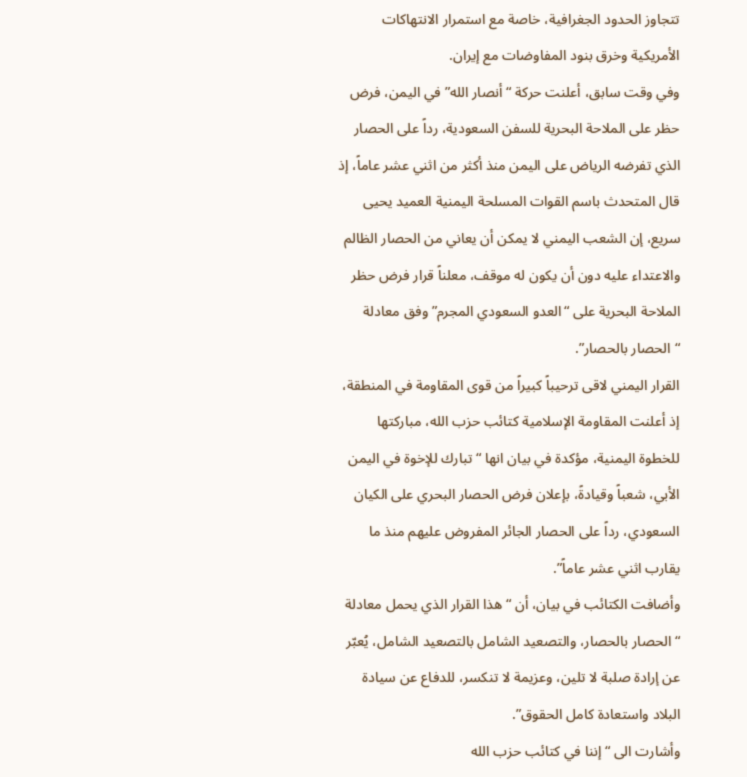تتجاوز الحدود الجغرافية، خاصة مع استمرار الانتهاكات الأمريكية وخرق بنود المفاوضات مع إيران.
وفي وقت سابق، أعلنت حركة “أنصار الله” في اليمن، فرض حظر على الملاحة البحرية للسفن السعودية، رداً على الحصار الذي تفرضه الرياض على اليمن منذ أكثر من اثني عشر عاماً، إذ قال المتحدث باسم القوات المسلحة اليمنية العميد يحيى سريع، إن الشعب اليمني لا يمكن أن يعاني من الحصار الظالم والاعتداء عليه دون أن يكون له موقف، معلناً قرار فرض حظر الملاحة البحرية على “العدو السعودي المجرم” وفق معادلة “الحصار بالحصار”.
القرار اليمني لاقى ترحيباً كبيراً من قوى المقاومة في المنطقة، إذ أعلنت المقاومة الإسلامية كتائب حزب الله، مباركتها للخطوة اليمنية، مؤكدة في بيان انها “تبارك للإخوة في اليمن الأبي، شعباً وقيادةً، بإعلان فرض الحصار البحري على الكيان السعودي، رداً على الحصار الجائر المفروض عليهم منذ ما يقارب اثني عشر عاماً”.
وأضافت الكتائب في بيان، أن “هذا القرار الذي يحمل معادلة “الحصار بالحصار، والتصعيد الشامل بالتصعيد الشامل، يُعبّر عن إرادة صلبة لا تلين، وعزيمة لا تنكسر، للدفاع عن سيادة البلاد واستعادة كامل الحقوق”.
وأشارت الى “إننا في كتائب حزب الله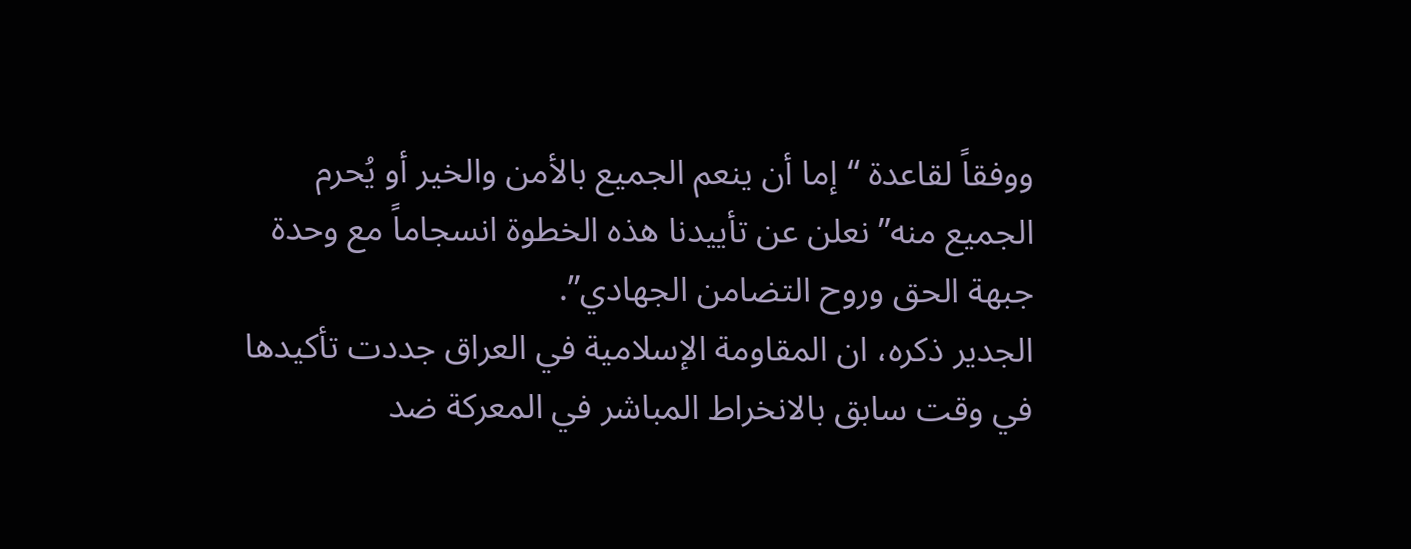ووفقاً لقاعدة “إما أن ينعم الجميع بالأمن والخير أو يُحرم الجميع منه” نعلن عن تأييدنا هذه الخطوة انسجاماً مع وحدة جبهة الحق وروح التضامن الجهادي”.
الجدير ذكره، ان المقاومة الإسلامية في العراق جددت تأكيدها في وقت سابق بالانخراط المباشر في المعركة ضد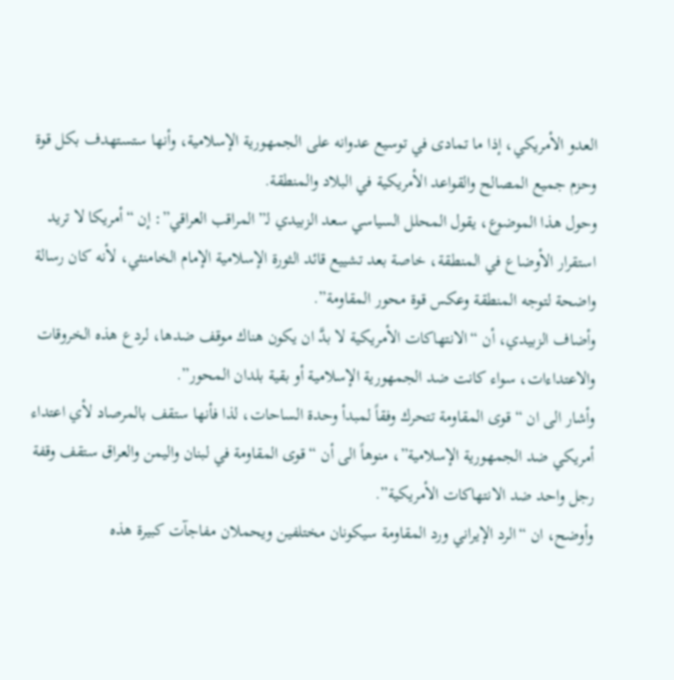العدو الأمريكي، إذا ما تمادى في توسيع عدوانه على الجمهورية الإسلامية، وأنها ستستهدف بكل قوة وحزم جميع المصالح والقواعد الأمريكية في البلاد والمنطقة.
وحول هذا الموضوع، يقول المحلل السياسي سعد الزبيدي لـ”المراقب العراقي”: إن “أمريكا لا تريد استقرار الأوضاع في المنطقة، خاصة بعد تشييع قائد الثورة الإسلامية الإمام الخامنئي، لأنه كان رسالة واضحة لتوجه المنطقة وعكس قوة محور المقاومة”.
وأضاف الزبيدي، أن “الانتهاكات الأمريكية لا بدَّ ان يكون هناك موقف ضدها، لردع هذه الخروقات والاعتداءات، سواء كانت ضد الجمهورية الإسلامية أو بقية بلدان المحور”.
وأشار الى ان “قوى المقاومة تتحرك وفقاً لمبدأ وحدة الساحات، لذا فأنها ستقف بالمرصاد لأي اعتداء أمريكي ضد الجمهورية الإسلامية”، منوهاً الى أن “قوى المقاومة في لبنان واليمن والعراق ستقف وقفة رجل واحد ضد الانتهاكات الأمريكية”.
وأوضح، ان “الرد الإيراني ورد المقاومة سيكونان مختلفين ويحملان مفاجآت كبيرة هذه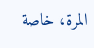المرة، خاصة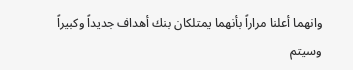وانهما أعلنا مراراً بأنهما يمتلكان بنك أهداف جديداً وكبيراً وسيتم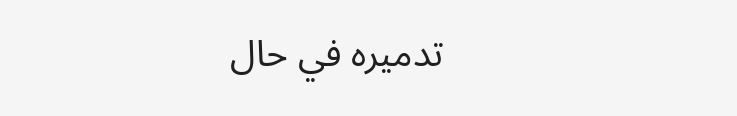تدميره في حال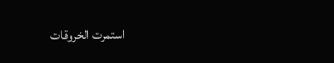استمرت الخروقات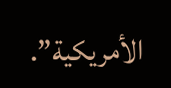الأمريكية”.